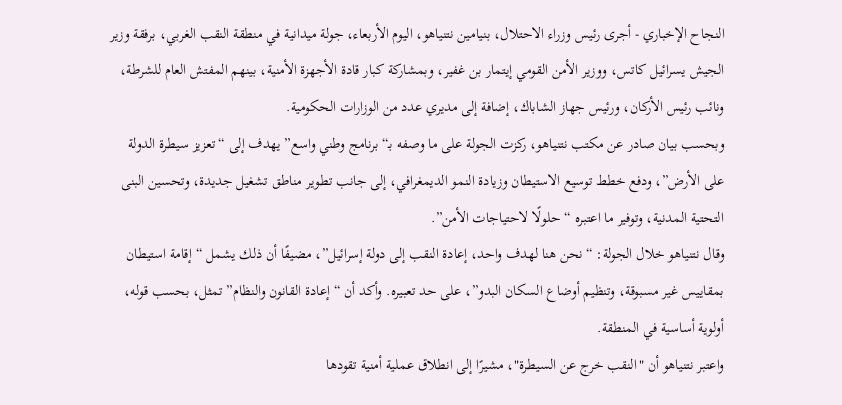النجاح الإخباري - أجرى رئيس وزراء الاحتلال، بنيامين نتنياهو، اليوم الأربعاء، جولة ميدانية في منطقة النقب الغربي، برفقة وزير الجيش يسرائيل كاتس، ووزير الأمن القومي إيتمار بن غفير، وبمشاركة كبار قادة الأجهزة الأمنية، بينهم المفتش العام للشرطة، ونائب رئيس الأركان، ورئيس جهاز الشاباك، إضافة إلى مديري عدد من الوزارات الحكومية.
وبحسب بيان صادر عن مكتب نتنياهو، ركزت الجولة على ما وصفه بـ“برنامج وطني واسع” يهدف إلى “تعزيز سيطرة الدولة على الأرض”، ودفع خطط توسيع الاستيطان وزيادة النمو الديمغرافي، إلى جانب تطوير مناطق تشغيل جديدة، وتحسين البنى التحتية المدنية، وتوفير ما اعتبره “حلولًا لاحتياجات الأمن”.
وقال نتنياهو خلال الجولة: “نحن هنا لهدف واحد، إعادة النقب إلى دولة إسرائيل”، مضيفًا أن ذلك يشمل “إقامة استيطان بمقاييس غير مسبوقة، وتنظيم أوضاع السكان البدو”، على حد تعبيره. وأكد أن “إعادة القانون والنظام” تمثل، بحسب قوله، أولوية أساسية في المنطقة.
واعتبر نتنياهو أن "النقب خرج عن السيطرة"، مشيرًا إلى انطلاق عملية أمنية تقودها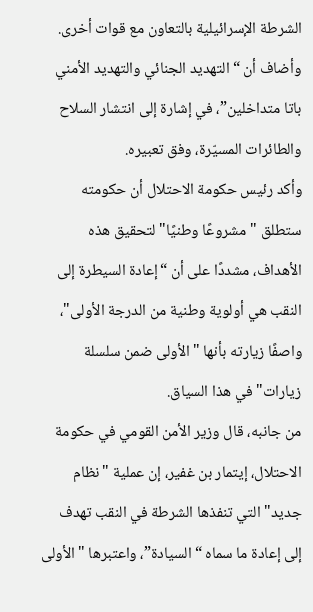الشرطة الإسرائيلية بالتعاون مع قوات أخرى. وأضاف أن “التهديد الجنائي والتهديد الأمني باتا متداخلين”، في إشارة إلى انتشار السلاح والطائرات المسيّرة، وفق تعبيره.
وأكد رئيس حكومة الاحتلال أن حكومته ستطلق "مشروعًا وطنيًا" لتحقيق هذه الأهداف، مشددًا على أن “إعادة السيطرة إلى النقب هي أولوية وطنية من الدرجة الأولى"، واصفًا زيارته بأنها "الأولى ضمن سلسلة زيارات" في هذا السياق.
من جانبه، قال وزير الأمن القومي في حكومة الاحتلال، إيتمار بن غفير، إن عملية "نظام جديد" التي تنفذها الشرطة في النقب تهدف إلى إعادة ما سماه “السيادة”، واعتبرها "الأولى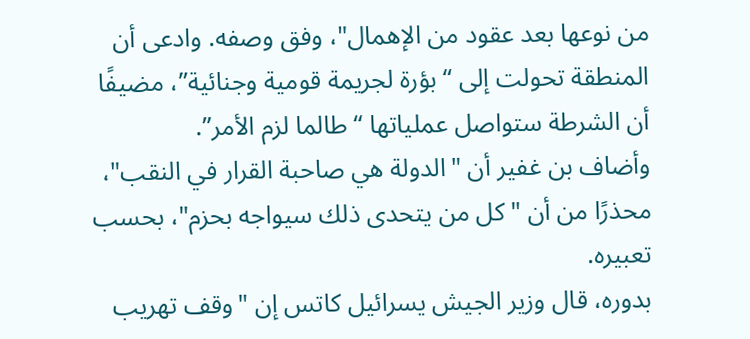من نوعها بعد عقود من الإهمال"، وفق وصفه. وادعى أن المنطقة تحولت إلى “بؤرة لجريمة قومية وجنائية”، مضيفًا أن الشرطة ستواصل عملياتها “طالما لزم الأمر”.
وأضاف بن غفير أن "الدولة هي صاحبة القرار في النقب"، محذرًا من أن "كل من يتحدى ذلك سيواجه بحزم"، بحسب تعبيره.
بدوره، قال وزير الجيش يسرائيل كاتس إن "وقف تهريب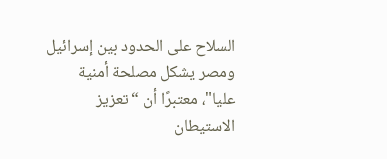السلاح على الحدود بين إسرائيل ومصر يشكل مصلحة أمنية عليا"، معتبرًا أن “تعزيز الاستيطان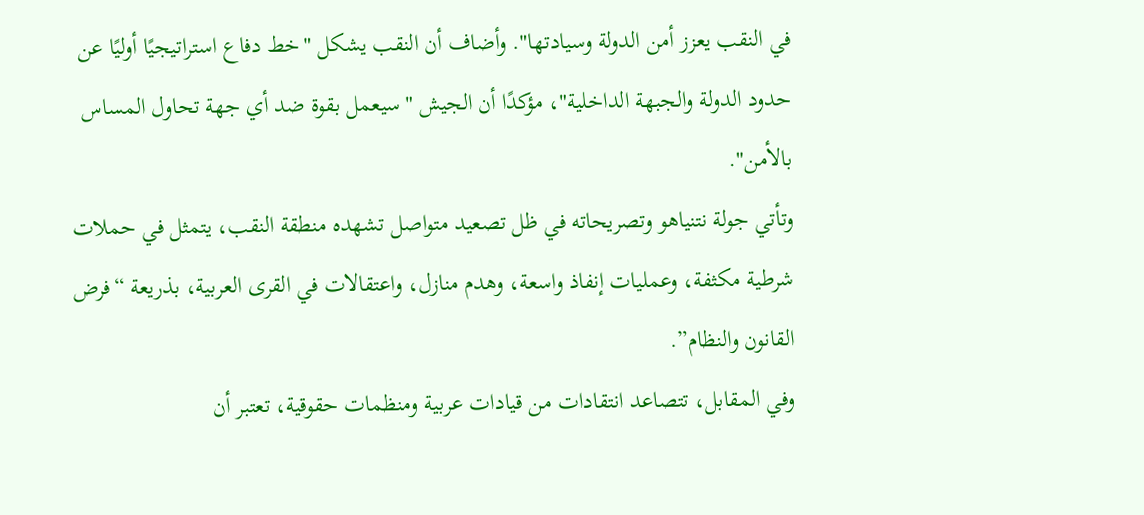في النقب يعزز أمن الدولة وسيادتها". وأضاف أن النقب يشكل "خط دفاع استراتيجيًا أوليًا عن حدود الدولة والجبهة الداخلية"، مؤكدًا أن الجيش "سيعمل بقوة ضد أي جهة تحاول المساس بالأمن".
وتأتي جولة نتنياهو وتصريحاته في ظل تصعيد متواصل تشهده منطقة النقب، يتمثل في حملات شرطية مكثفة، وعمليات إنفاذ واسعة، وهدم منازل، واعتقالات في القرى العربية، بذريعة “فرض القانون والنظام”.
وفي المقابل، تتصاعد انتقادات من قيادات عربية ومنظمات حقوقية، تعتبر أن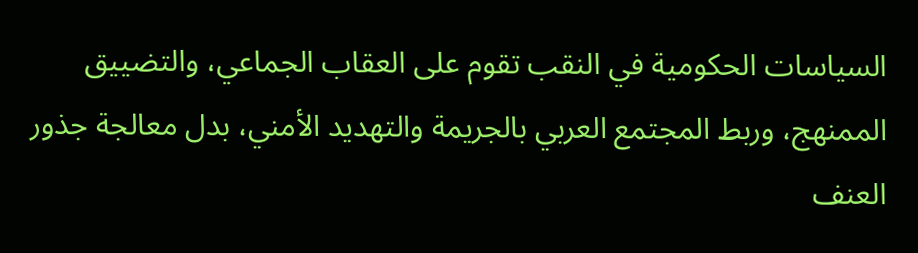السياسات الحكومية في النقب تقوم على العقاب الجماعي، والتضييق الممنهج، وربط المجتمع العربي بالجريمة والتهديد الأمني، بدل معالجة جذور العنف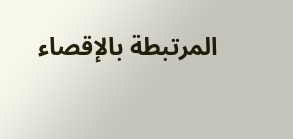المرتبطة بالإقصاء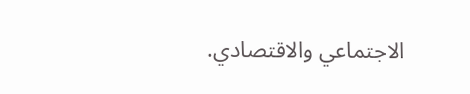الاجتماعي والاقتصادي.